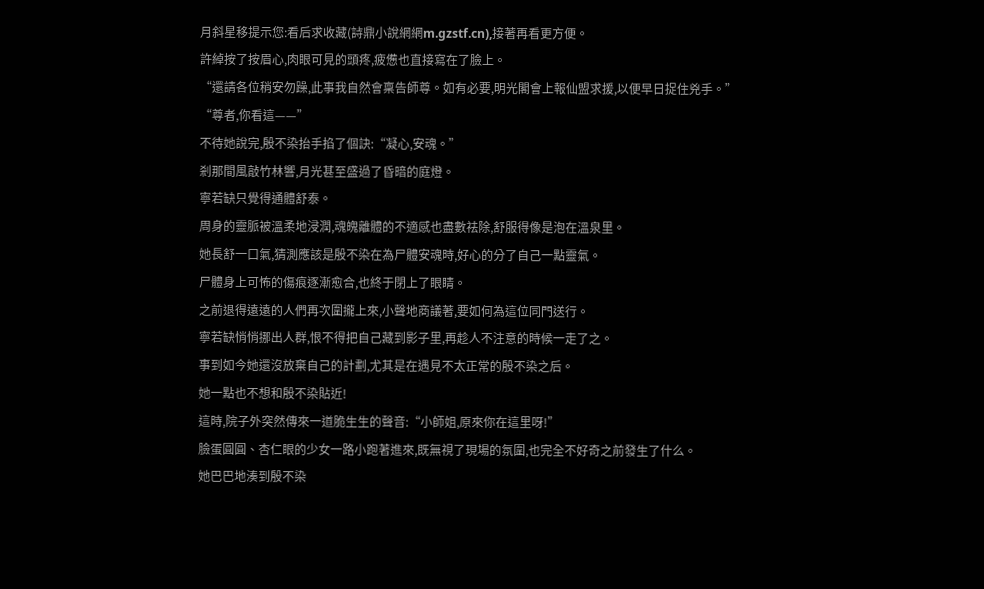月斜星移提示您:看后求收藏(詩鼎小說網網m.gzstf.cn),接著再看更方便。
許綽按了按眉心,肉眼可見的頭疼,疲憊也直接寫在了臉上。
“還請各位稍安勿躁,此事我自然會稟告師尊。如有必要,明光閣會上報仙盟求援,以便早日捉住兇手。”
“尊者,你看這——”
不待她說完,殷不染抬手掐了個訣:“凝心,安魂。”
剎那間風敲竹林響,月光甚至盛過了昏暗的庭燈。
寧若缺只覺得通體舒泰。
周身的靈脈被溫柔地浸潤,魂魄離體的不適感也盡數祛除,舒服得像是泡在溫泉里。
她長舒一口氣,猜測應該是殷不染在為尸體安魂時,好心的分了自己一點靈氣。
尸體身上可怖的傷痕逐漸愈合,也終于閉上了眼睛。
之前退得遠遠的人們再次圍攏上來,小聲地商議著,要如何為這位同門送行。
寧若缺悄悄挪出人群,恨不得把自己藏到影子里,再趁人不注意的時候一走了之。
事到如今她還沒放棄自己的計劃,尤其是在遇見不太正常的殷不染之后。
她一點也不想和殷不染貼近!
這時,院子外突然傳來一道脆生生的聲音:“小師姐,原來你在這里呀!”
臉蛋圓圓、杏仁眼的少女一路小跑著進來,既無視了現場的氛圍,也完全不好奇之前發生了什么。
她巴巴地湊到殷不染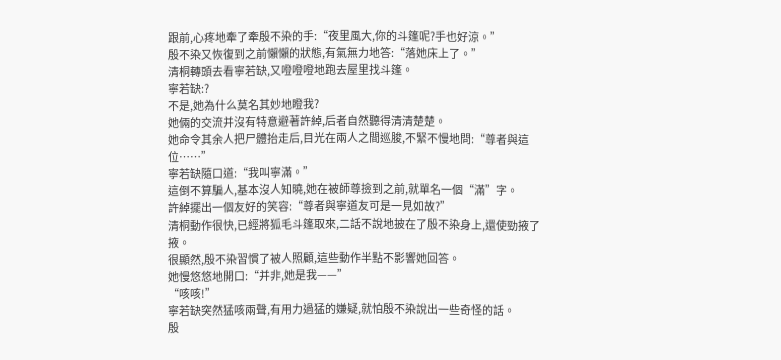跟前,心疼地牽了牽殷不染的手:“夜里風大,你的斗篷呢?手也好涼。”
殷不染又恢復到之前懶懶的狀態,有氣無力地答:“落她床上了。”
清桐轉頭去看寧若缺,又噔噔噔地跑去屋里找斗篷。
寧若缺:?
不是,她為什么莫名其妙地瞪我?
她倆的交流并沒有特意避著許綽,后者自然聽得清清楚楚。
她命令其余人把尸體抬走后,目光在兩人之間巡脧,不緊不慢地問:“尊者與這位……”
寧若缺隨口道:“我叫寧滿。”
這倒不算騙人,基本沒人知曉,她在被師尊撿到之前,就單名一個“滿”字。
許綽擺出一個友好的笑容:“尊者與寧道友可是一見如故?”
清桐動作很快,已經將狐毛斗篷取來,二話不說地披在了殷不染身上,還使勁掖了掖。
很顯然,殷不染習慣了被人照顧,這些動作半點不影響她回答。
她慢悠悠地開口:“并非,她是我——”
“咳咳!”
寧若缺突然猛咳兩聲,有用力過猛的嫌疑,就怕殷不染說出一些奇怪的話。
殷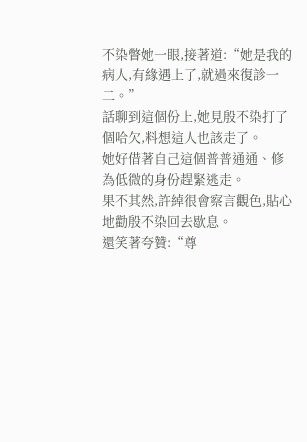不染瞥她一眼,接著道:“她是我的病人,有緣遇上了,就過來復診一二。”
話聊到這個份上,她見殷不染打了個哈欠,料想這人也該走了。
她好借著自己這個普普通通、修為低微的身份趕緊逃走。
果不其然,許綽很會察言觀色,貼心地勸殷不染回去歇息。
還笑著夸贊:“尊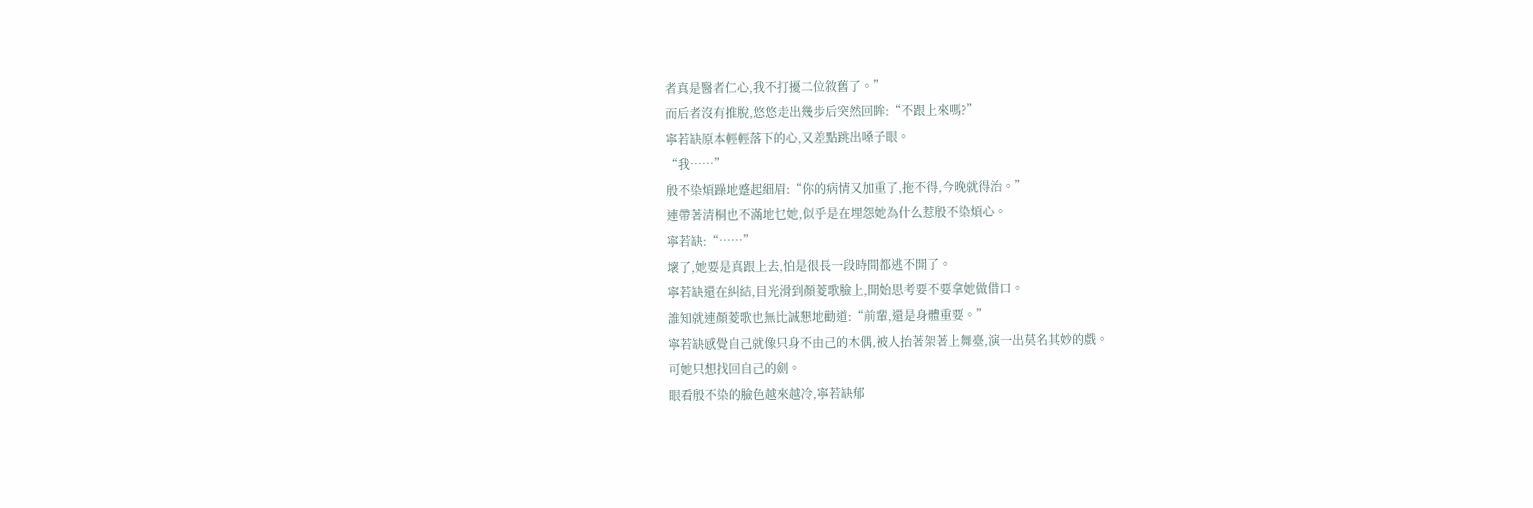者真是醫者仁心,我不打擾二位敘舊了。”
而后者沒有推脫,悠悠走出幾步后突然回眸:“不跟上來嗎?”
寧若缺原本輕輕落下的心,又差點跳出嗓子眼。
“我……”
殷不染煩躁地蹙起細眉:“你的病情又加重了,拖不得,今晚就得治。”
連帶著清桐也不滿地乜她,似乎是在埋怨她為什么惹殷不染煩心。
寧若缺:“……”
壞了,她要是真跟上去,怕是很長一段時間都逃不開了。
寧若缺還在糾結,目光滑到顏菱歌臉上,開始思考要不要拿她做借口。
誰知就連顏菱歌也無比誠懇地勸道:“前輩,還是身體重要。”
寧若缺感覺自己就像只身不由己的木偶,被人抬著架著上舞臺,演一出莫名其妙的戲。
可她只想找回自己的劍。
眼看殷不染的臉色越來越冷,寧若缺郁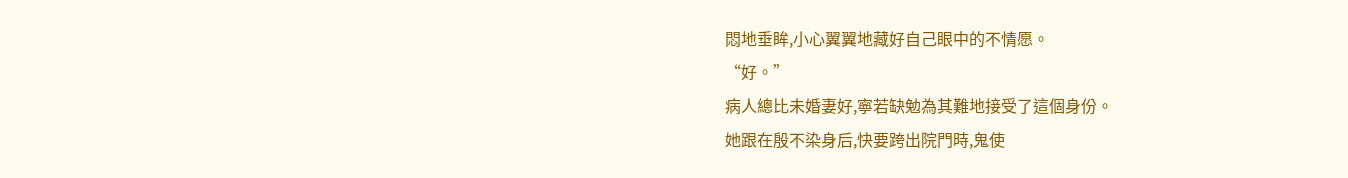悶地垂眸,小心翼翼地藏好自己眼中的不情愿。
“好。”
病人總比未婚妻好,寧若缺勉為其難地接受了這個身份。
她跟在殷不染身后,快要跨出院門時,鬼使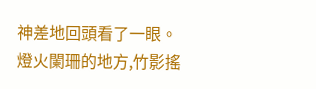神差地回頭看了一眼。
燈火闌珊的地方,竹影搖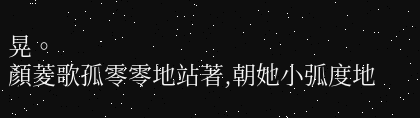晃。
顏菱歌孤零零地站著,朝她小弧度地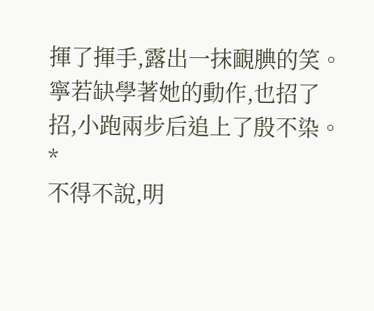揮了揮手,露出一抹靦腆的笑。
寧若缺學著她的動作,也招了招,小跑兩步后追上了殷不染。
*
不得不說,明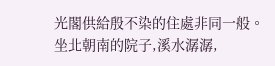光閣供給殷不染的住處非同一般。
坐北朝南的院子,溪水潺潺,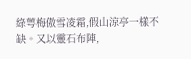綠萼梅傲雪凌霜,假山涼亭一樣不缺。又以靈石布陣,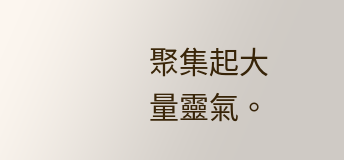聚集起大量靈氣。